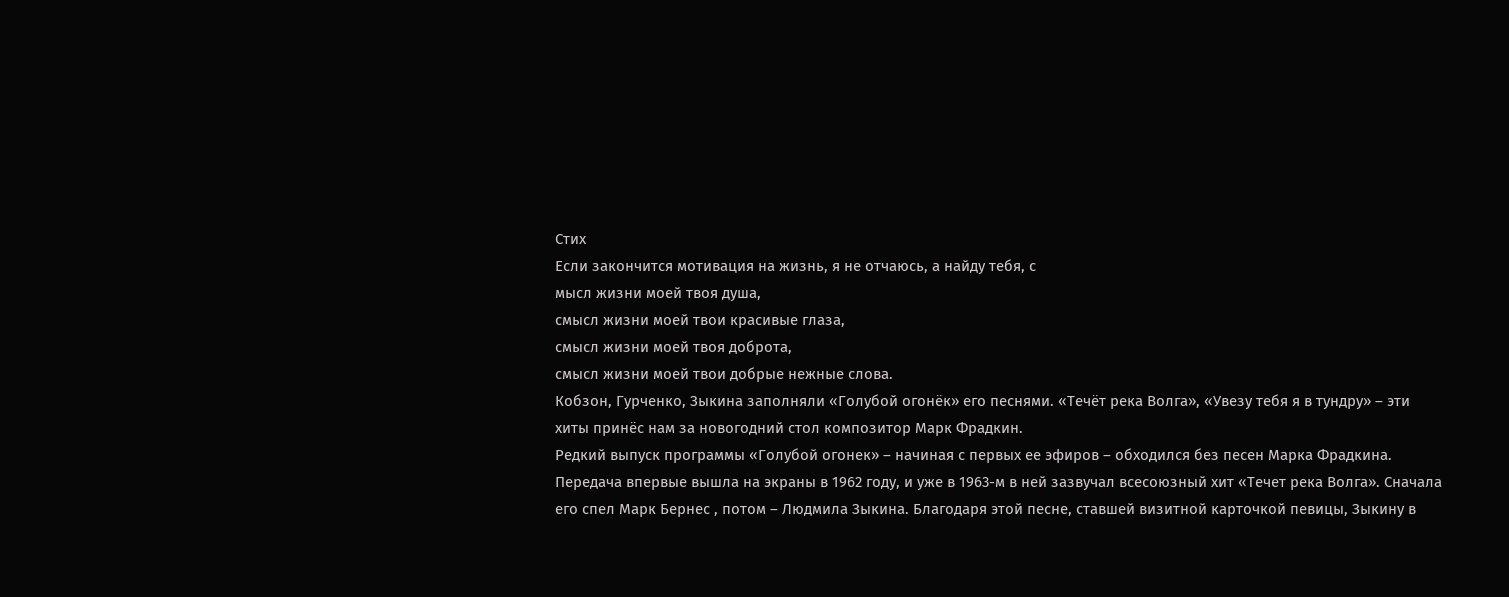Стих
Если закончится мотивация на жизнь, я не отчаюсь, а найду тебя, с
мысл жизни моей твоя душа,
смысл жизни моей твои красивые глаза,
смысл жизни моей твоя доброта,
смысл жизни моей твои добрые нежные слова.
Кобзон, Гурченко, Зыкина заполняли «Голубой огонёк» его песнями. «Течёт река Волга», «Увезу тебя я в тундру» – эти хиты принёс нам за новогодний стол композитор Марк Фрадкин.
Редкий выпуск программы «Голубой огонек» – начиная с первых ее эфиров – обходился без песен Марка Фрадкина. Передача впервые вышла на экраны в 1962 году, и уже в 1963-м в ней зазвучал всесоюзный хит «Течет река Волга». Сначала его спел Марк Бернес , потом – Людмила Зыкина. Благодаря этой песне, ставшей визитной карточкой певицы, Зыкину в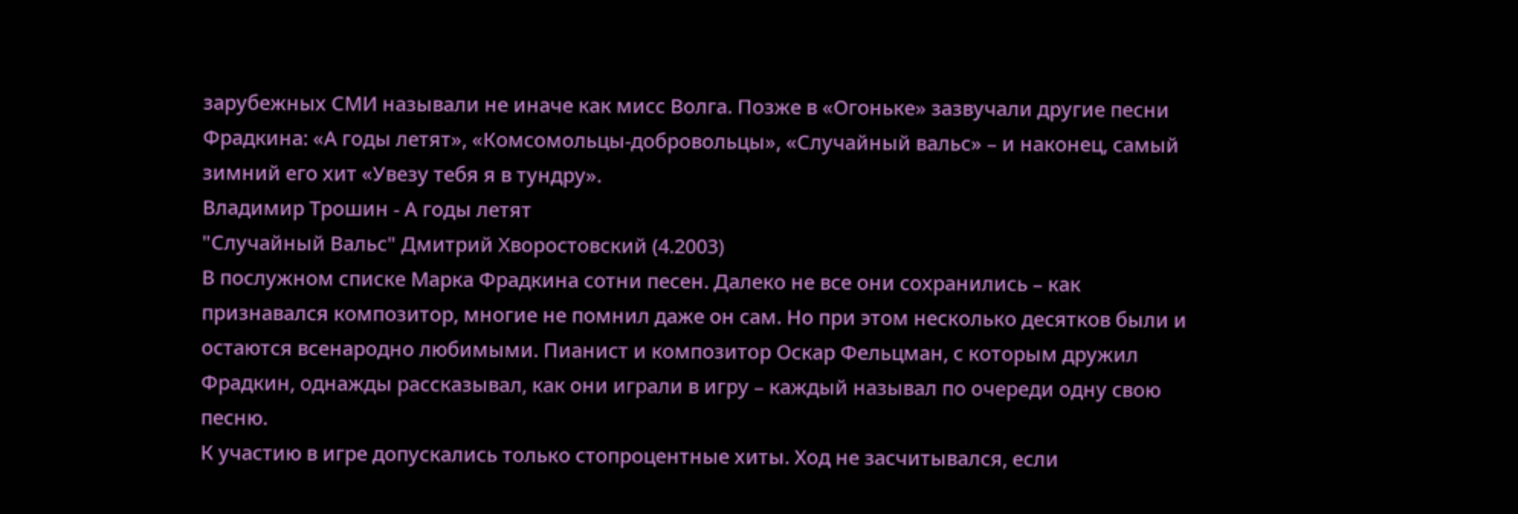зарубежных СМИ называли не иначе как мисс Волга. Позже в «Огоньке» зазвучали другие песни Фрадкина: «А годы летят», «Комсомольцы-добровольцы», «Случайный вальс» – и наконец, самый зимний его хит «Увезу тебя я в тундру».
Владимир Трошин - А годы летят
"Случайный Вальс" Дмитрий Хворостовский (4.2003)
В послужном списке Марка Фрадкина сотни песен. Далеко не все они сохранились – как признавался композитор, многие не помнил даже он сам. Но при этом несколько десятков были и остаются всенародно любимыми. Пианист и композитор Оскар Фельцман, с которым дружил Фрадкин, однажды рассказывал, как они играли в игру – каждый называл по очереди одну свою песню.
К участию в игре допускались только стопроцентные хиты. Ход не засчитывался, если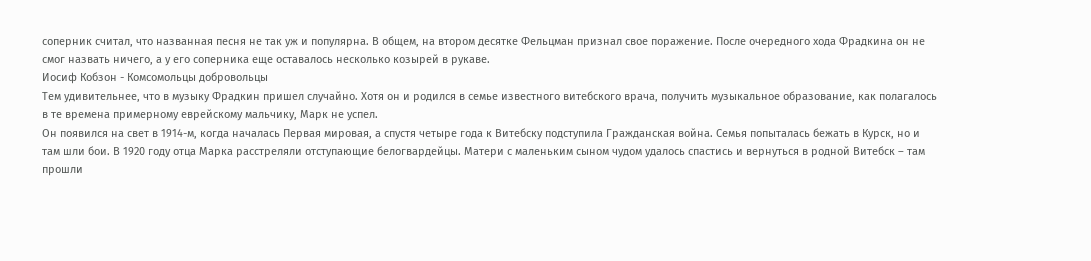соперник считал, что названная песня не так уж и популярна. В общем, на втором десятке Фельцман признал свое поражение. После очередного хода Фрадкина он не смог назвать ничего, а у его соперника еще оставалось несколько козырей в рукаве.
Иосиф Кобзон - Комсомольцы добровольцы
Тем удивительнее, что в музыку Фрадкин пришел случайно. Хотя он и родился в семье известного витебского врача, получить музыкальное образование, как полагалось в те времена примерному еврейскому мальчику, Марк не успел.
Он появился на свет в 1914-м, когда началась Первая мировая, а спустя четыре года к Витебску подступила Гражданская война. Семья попыталась бежать в Курск, но и там шли бои. В 1920 году отца Марка расстреляли отступающие белогвардейцы. Матери с маленьким сыном чудом удалось спастись и вернуться в родной Витебск – там прошли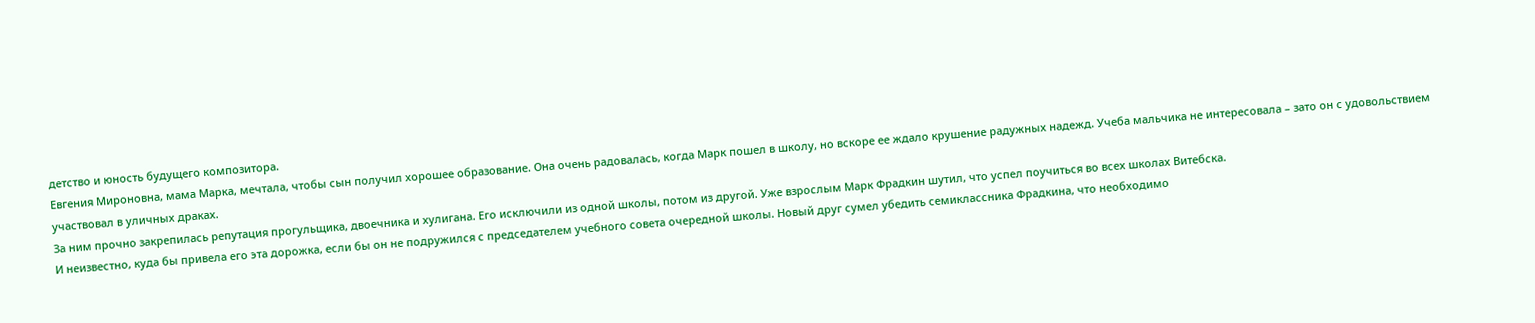детство и юность будущего композитора.
Евгения Мироновна, мама Марка, мечтала, чтобы сын получил хорошее образование. Она очень радовалась, когда Марк пошел в школу, но вскоре ее ждало крушение радужных надежд. Учеба мальчика не интересовала – зато он с удовольствием участвовал в уличных драках.
За ним прочно закрепилась репутация прогульщика, двоечника и хулигана. Его исключили из одной школы, потом из другой. Уже взрослым Марк Фрадкин шутил, что успел поучиться во всех школах Витебска.
И неизвестно, куда бы привела его эта дорожка, если бы он не подружился с председателем учебного совета очередной школы. Новый друг сумел убедить семиклассника Фрадкина, что необходимо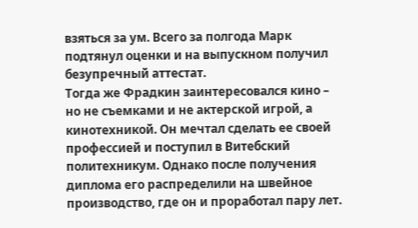взяться за ум. Всего за полгода Марк подтянул оценки и на выпускном получил безупречный аттестат.
Тогда же Фрадкин заинтересовался кино – но не съемками и не актерской игрой, а кинотехникой. Он мечтал сделать ее своей профессией и поступил в Витебский политехникум. Однако после получения диплома его распределили на швейное производство, где он и проработал пару лет.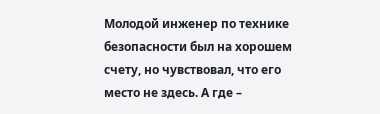Молодой инженер по технике безопасности был на хорошем счету, но чувствовал, что его место не здесь. А где –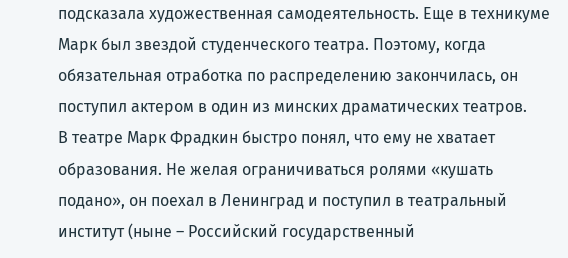подсказала художественная самодеятельность. Еще в техникуме Марк был звездой студенческого театра. Поэтому, когда обязательная отработка по распределению закончилась, он поступил актером в один из минских драматических театров.
В театре Марк Фрадкин быстро понял, что ему не хватает образования. Не желая ограничиваться ролями «кушать подано», он поехал в Ленинград и поступил в театральный институт (ныне – Российский государственный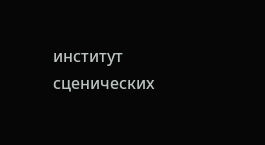институт сценических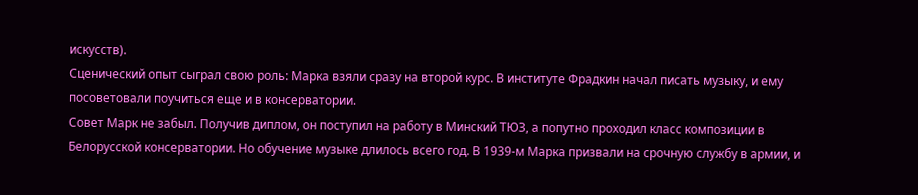искусств).
Сценический опыт сыграл свою роль: Марка взяли сразу на второй курс. В институте Фрадкин начал писать музыку, и ему посоветовали поучиться еще и в консерватории.
Совет Марк не забыл. Получив диплом, он поступил на работу в Минский ТЮЗ, а попутно проходил класс композиции в Белорусской консерватории. Но обучение музыке длилось всего год. В 1939-м Марка призвали на срочную службу в армии, и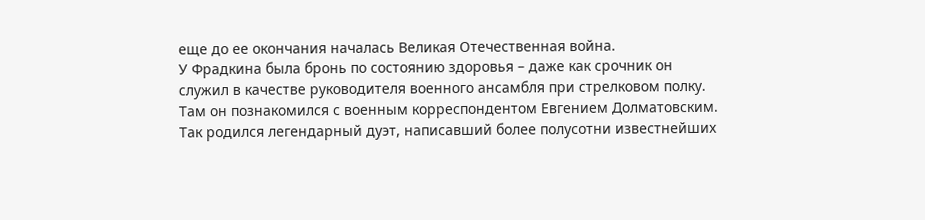еще до ее окончания началась Великая Отечественная война.
У Фрадкина была бронь по состоянию здоровья – даже как срочник он служил в качестве руководителя военного ансамбля при стрелковом полку. Там он познакомился с военным корреспондентом Евгением Долматовским. Так родился легендарный дуэт, написавший более полусотни известнейших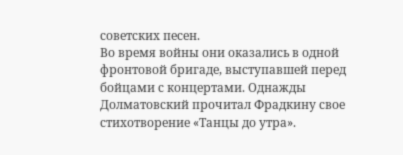советских песен.
Во время войны они оказались в одной фронтовой бригаде, выступавшей перед бойцами с концертами. Однажды Долматовский прочитал Фрадкину свое стихотворение «Танцы до утра».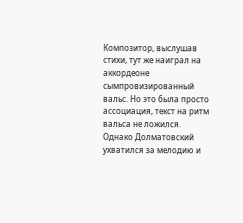Композитор, выслушав стихи, тут же наиграл на аккордеоне сымпровизированный вальс. Но это была просто ассоциация, текст на ритм вальса не ложился. Однако Долматовский ухватился за мелодию и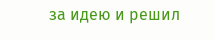за идею и решил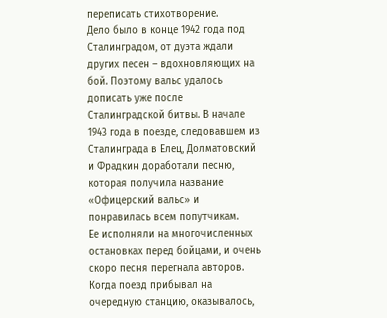переписать стихотворение.
Дело было в конце 1942 года под Сталинградом, от дуэта ждали других песен – вдохновляющих на бой. Поэтому вальс удалось дописать уже после Сталинградской битвы. В начале 1943 года в поезде, следовавшем из Сталинграда в Елец, Долматовский и Фрадкин доработали песню, которая получила название «Офицерский вальс» и понравилась всем попутчикам.
Ее исполняли на многочисленных остановках перед бойцами, и очень скоро песня перегнала авторов. Когда поезд прибывал на очередную станцию, оказывалось,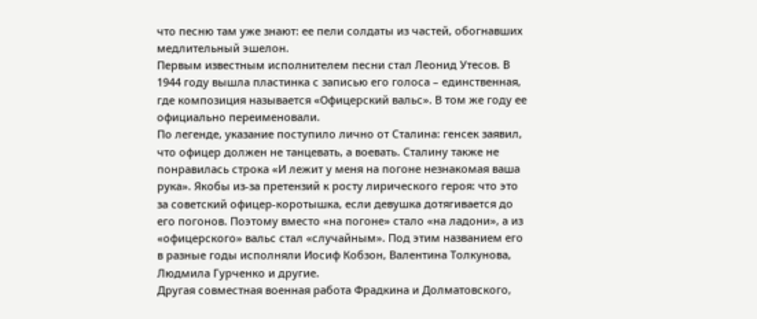что песню там уже знают: ее пели солдаты из частей, обогнавших медлительный эшелон.
Первым известным исполнителем песни стал Леонид Утесов. В 1944 году вышла пластинка с записью его голоса – единственная, где композиция называется «Офицерский вальс». В том же году ее официально переименовали.
По легенде, указание поступило лично от Сталина: генсек заявил, что офицер должен не танцевать, а воевать. Сталину также не понравилась строка «И лежит у меня на погоне незнакомая ваша рука». Якобы из-за претензий к росту лирического героя: что это за советский офицер-коротышка, если девушка дотягивается до его погонов. Поэтому вместо «на погоне» стало «на ладони», а из «офицерского» вальс стал «случайным». Под этим названием его в разные годы исполняли Иосиф Кобзон, Валентина Толкунова, Людмила Гурченко и другие.
Другая совместная военная работа Фрадкина и Долматовского,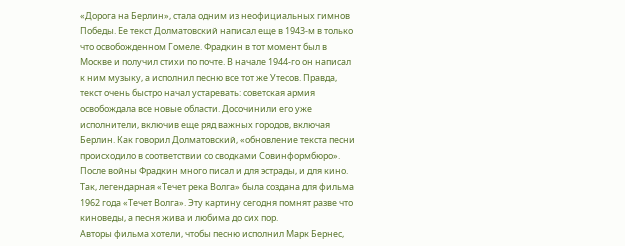«Дорога на Берлин», стала одним из неофициальных гимнов Победы. Ее текст Долматовский написал еще в 1943-м в только что освобожденном Гомеле. Фрадкин в тот момент был в Москве и получил стихи по почте. В начале 1944-го он написал к ним музыку, а исполнил песню все тот же Утесов. Правда, текст очень быстро начал устаревать: советская армия освобождала все новые области. Досочинили его уже исполнители, включив еще ряд важных городов, включая Берлин. Как говорил Долматовский, «обновление текста песни происходило в соответствии со сводками Совинформбюро».
После войны Фрадкин много писал и для эстрады, и для кино. Так, легендарная «Течет река Волга» была создана для фильма 1962 года «Течет Волга». Эту картину сегодня помнят разве что киноведы, а песня жива и любима до сих пор.
Авторы фильма хотели, чтобы песню исполнил Марк Бернес,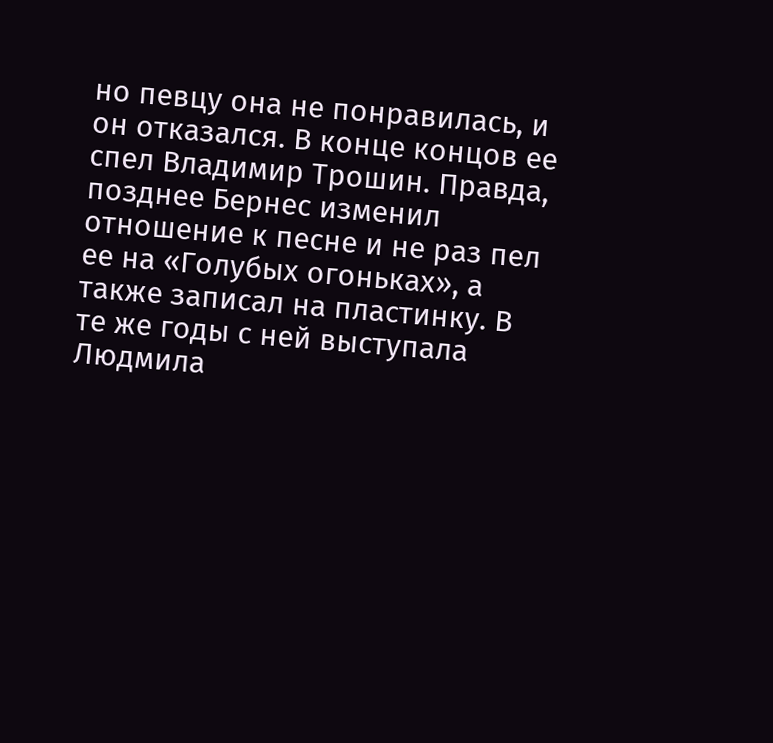но певцу она не понравилась, и он отказался. В конце концов ее спел Владимир Трошин. Правда, позднее Бернес изменил отношение к песне и не раз пел ее на «Голубых огоньках», а также записал на пластинку. В те же годы с ней выступала Людмила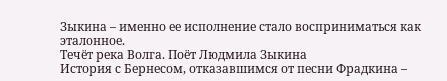Зыкина – именно ее исполнение стало восприниматься как эталонное.
Течёт река Волга. Поёт Людмила Зыкина
История с Бернесом, отказавшимся от песни Фрадкина –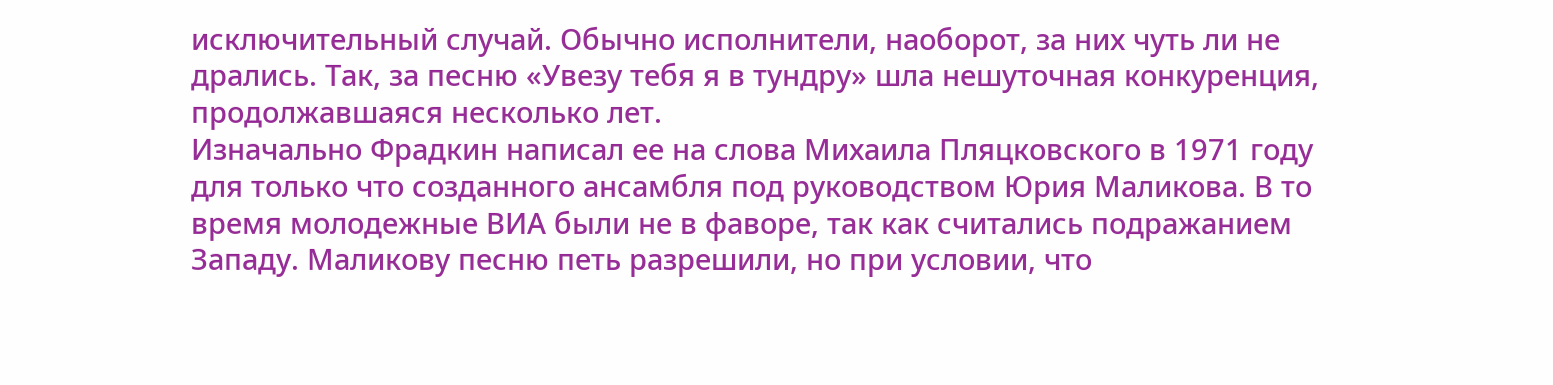исключительный случай. Обычно исполнители, наоборот, за них чуть ли не дрались. Так, за песню «Увезу тебя я в тундру» шла нешуточная конкуренция, продолжавшаяся несколько лет.
Изначально Фрадкин написал ее на слова Михаила Пляцковского в 1971 году для только что созданного ансамбля под руководством Юрия Маликова. В то время молодежные ВИА были не в фаворе, так как считались подражанием Западу. Маликову песню петь разрешили, но при условии, что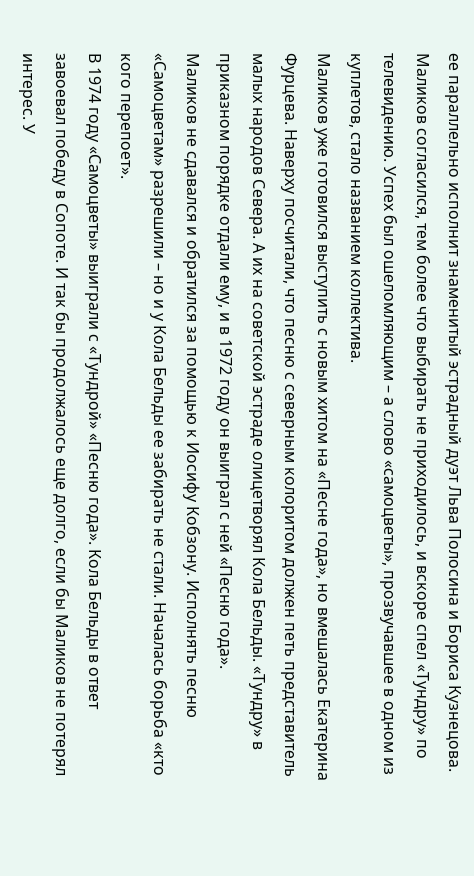ее параллельно исполнит знаменитый эстрадный дуэт Льва Полосина и Бориса Кузнецова.
Маликов согласился, тем более что выбирать не приходилось, и вскоре спел «Тундру» по телевидению. Успех был ошеломляющим – а слово «самоцветы», прозвучавшее в одном из куплетов, стало названием коллектива.
Маликов уже готовился выступить с новым хитом на «Песне года», но вмешалась Екатерина Фурцева. Наверху посчитали, что песню с северным колоритом должен петь представитель малых народов Севера. А их на советской эстраде олицетворял Кола Бельды. «Тундру» в приказном порядке отдали ему, и в 1972 году он выиграл с ней «Песню года».
Маликов не сдавался и обратился за помощью к Иосифу Кобзону. Исполнять песню «Самоцветам» разрешили – но и у Кола Бельды ее забирать не стали. Началась борьба «кто кого перепоет».
В 1974 году «Самоцветы» выиграли с «Тундрой» «Песню года». Кола Бельды в ответ завоевал победу в Сопоте. И так бы продолжалось еще долго, если бы Маликов не потерял интерес. У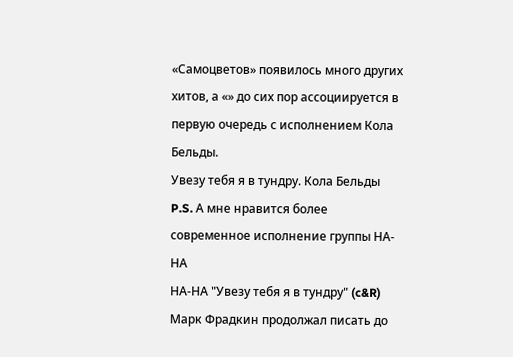«Самоцветов» появилось много других хитов, а «» до сих пор ассоциируется в первую очередь с исполнением Кола Бельды.
Увезу тебя я в тундру. Кола Бельды
P.S. А мне нравится более современное исполнение группы НА-НА
НА-НА "Увезу тебя я в тундру" (c&R)
Марк Фрадкин продолжал писать до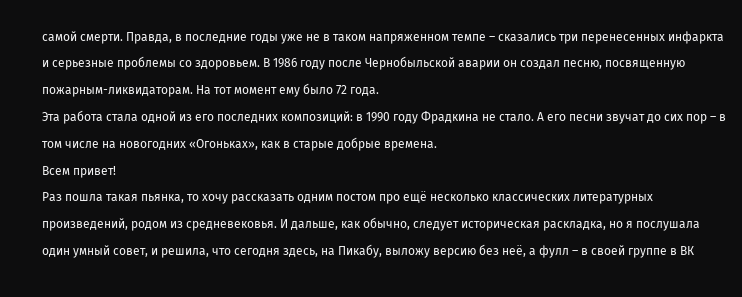самой смерти. Правда, в последние годы уже не в таком напряженном темпе – сказались три перенесенных инфаркта и серьезные проблемы со здоровьем. В 1986 году после Чернобыльской аварии он создал песню, посвященную пожарным-ликвидаторам. На тот момент ему было 72 года.
Эта работа стала одной из его последних композиций: в 1990 году Фрадкина не стало. А его песни звучат до сих пор – в том числе на новогодних «Огоньках», как в старые добрые времена.
Всем привет!
Раз пошла такая пьянка, то хочу рассказать одним постом про ещё несколько классических литературных произведений, родом из средневековья. И дальше, как обычно, следует историческая раскладка, но я послушала один умный совет, и решила, что сегодня здесь, на Пикабу, выложу версию без неё, а фулл – в своей группе в ВК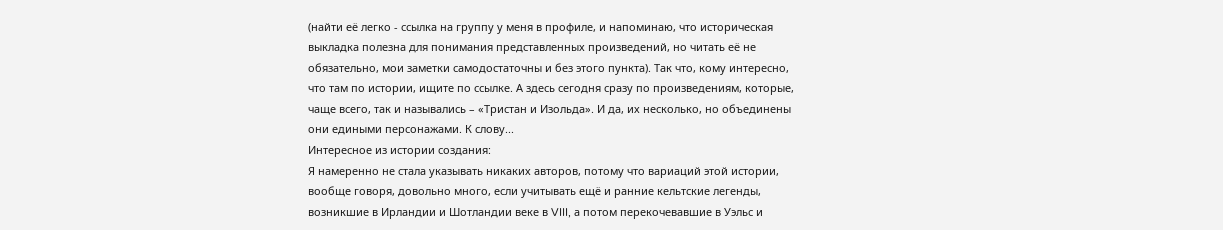(найти её легко - ссылка на группу у меня в профиле, и напоминаю, что историческая выкладка полезна для понимания представленных произведений, но читать её не обязательно, мои заметки самодостаточны и без этого пункта). Так что, кому интересно, что там по истории, ищите по ссылке. А здесь сегодня сразу по произведениям, которые, чаще всего, так и назывались – «Тристан и Изольда». И да, их несколько, но объединены они едиными персонажами. К слову...
Интересное из истории создания:
Я намеренно не стала указывать никаких авторов, потому что вариаций этой истории, вообще говоря, довольно много, если учитывать ещё и ранние кельтские легенды, возникшие в Ирландии и Шотландии веке в VIII, а потом перекочевавшие в Уэльс и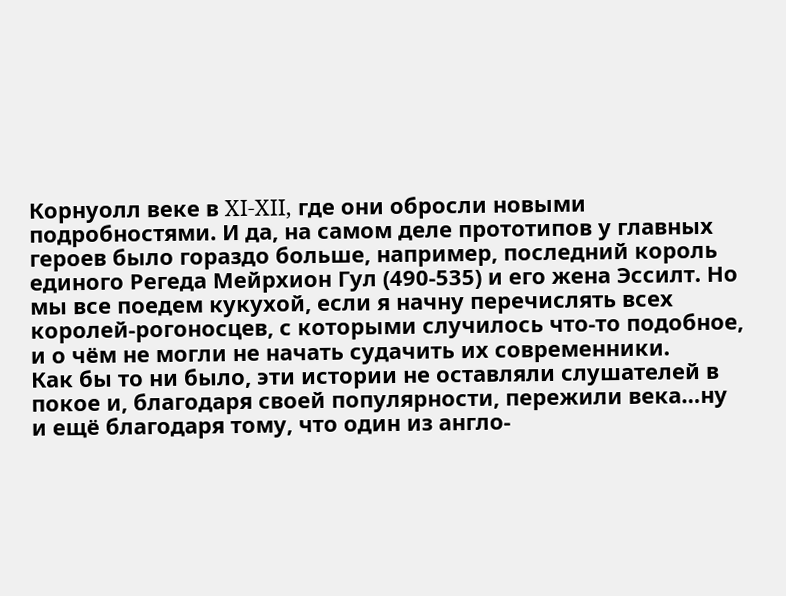Корнуолл веке в XI-XII, где они обросли новыми подробностями. И да, на самом деле прототипов у главных героев было гораздо больше, например, последний король единого Регеда Мейрхион Гул (490-535) и его жена Эссилт. Но мы все поедем кукухой, если я начну перечислять всех королей-рогоносцев, с которыми случилось что-то подобное, и о чём не могли не начать судачить их современники.
Как бы то ни было, эти истории не оставляли слушателей в покое и, благодаря своей популярности, пережили века…ну и ещё благодаря тому, что один из англо-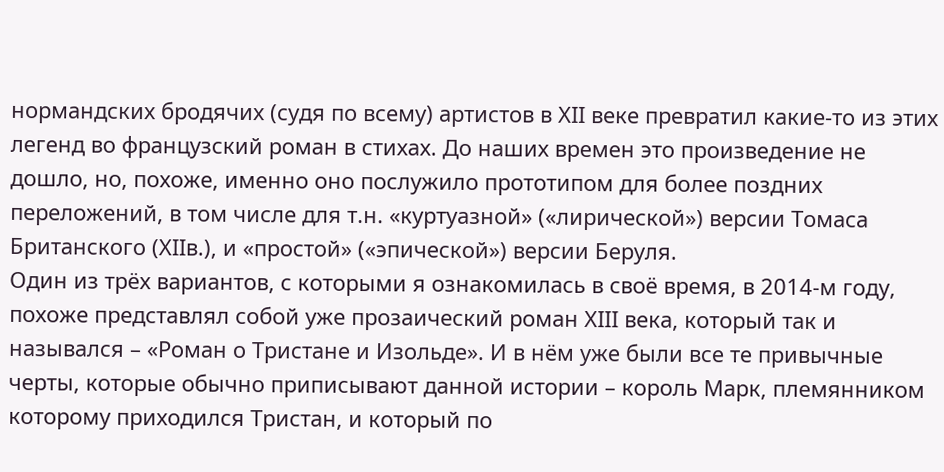нормандских бродячих (судя по всему) артистов в XII веке превратил какие-то из этих легенд во французский роман в стихах. До наших времен это произведение не дошло, но, похоже, именно оно послужило прототипом для более поздних переложений, в том числе для т.н. «куртуазной» («лирической») версии Томаса Британского (XIIв.), и «простой» («эпической») версии Беруля.
Один из трёх вариантов, с которыми я ознакомилась в своё время, в 2014-м году, похоже представлял собой уже прозаический роман XIII века, который так и назывался – «Роман о Тристане и Изольде». И в нём уже были все те привычные черты, которые обычно приписывают данной истории – король Марк, племянником которому приходился Тристан, и который по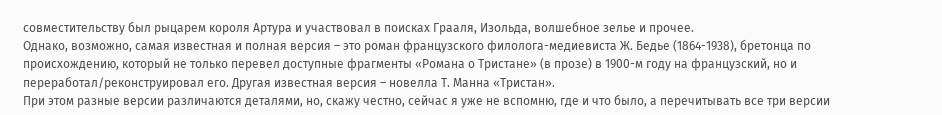совместительству был рыцарем короля Артура и участвовал в поисках Грааля, Изольда, волшебное зелье и прочее.
Однако, возможно, самая известная и полная версия – это роман французского филолога-медиевиста Ж. Бедье (1864-1938), бретонца по происхождению, который не только перевел доступные фрагменты «Романа о Тристане» (в прозе) в 1900-м году на французский, но и переработал/реконструировал его. Другая известная версия – новелла Т. Манна «Тристан».
При этом разные версии различаются деталями, но, скажу честно, сейчас я уже не вспомню, где и что было, а перечитывать все три версии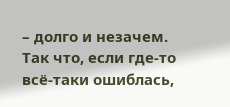– долго и незачем. Так что, если где-то всё-таки ошиблась,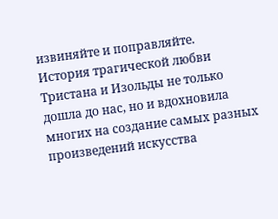извиняйте и поправляйте.
История трагической любви Тристана и Изольды не только дошла до нас, но и вдохновила многих на создание самых разных произведений искусства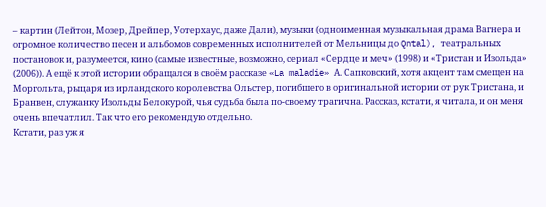– картин (Лейтон, Мозер, Дрейпер, Уотерхаус, даже Дали), музыки (одноименная музыкальная драма Вагнера и огромное количество песен и альбомов современных исполнителей от Мельницы до Qntal), театральных постановок и, разумеется, кино (самые известные, возможно, сериал «Сердце и меч» (1998) и «Тристан и Изольда» (2006)). А ещё к этой истории обращался в своём рассказе «La maladie» А. Сапковский, хотя акцент там смещен на Моргольта, рыцаря из ирландского королевства Ольстер, погибшего в оригинальной истории от рук Тристана, и Бранвен, служанку Изольды Белокурой, чья судьба была по-своему трагична. Рассказ, кстати, я читала, и он меня очень впечатлил. Так что его рекомендую отдельно.
Кстати, раз уж я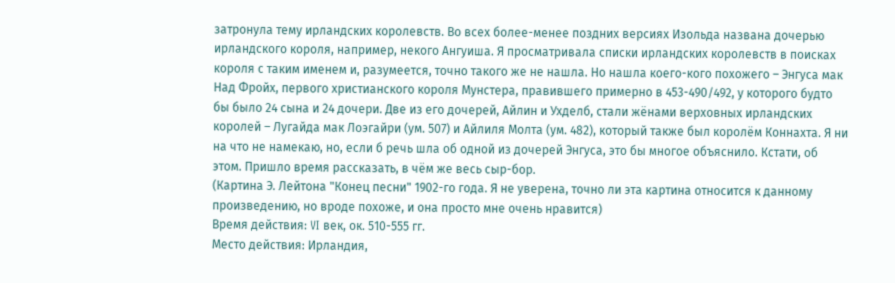затронула тему ирландских королевств. Во всех более-менее поздних версиях Изольда названа дочерью ирландского короля, например, некого Ангуиша. Я просматривала списки ирландских королевств в поисках короля с таким именем и, разумеется, точно такого же не нашла. Но нашла коего-кого похожего – Энгуса мак Над Фройх, первого христианского короля Мунстера, правившего примерно в 453-490/492, у которого будто бы было 24 сына и 24 дочери. Две из его дочерей, Айлин и Ухделб, стали жёнами верховных ирландских королей – Лугайда мак Лоэгайри (ум. 507) и Айлиля Молта (ум. 482), который также был королём Коннахта. Я ни на что не намекаю, но, если б речь шла об одной из дочерей Энгуса, это бы многое объяснило. Кстати, об этом. Пришло время рассказать, в чём же весь сыр-бор.
(Картина Э. Лейтона "Конец песни" 1902-го года. Я не уверена, точно ли эта картина относится к данному произведению, но вроде похоже, и она просто мне очень нравится)
Время действия: VI век, ок. 510-555 гг.
Место действия: Ирландия,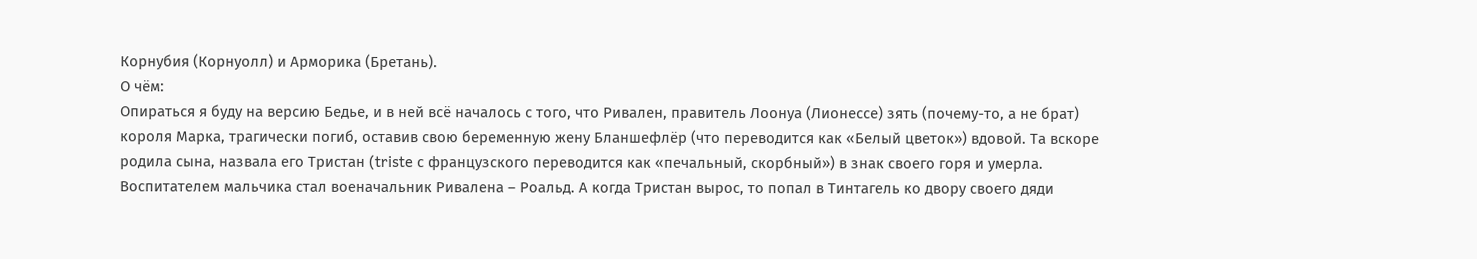Корнубия (Корнуолл) и Арморика (Бретань).
О чём:
Опираться я буду на версию Бедье, и в ней всё началось с того, что Ривален, правитель Лоонуа (Лионессе) зять (почему-то, а не брат) короля Марка, трагически погиб, оставив свою беременную жену Бланшефлёр (что переводится как «Белый цветок») вдовой. Та вскоре родила сына, назвала его Тристан (triste с французского переводится как «печальный, скорбный») в знак своего горя и умерла. Воспитателем мальчика стал военачальник Ривалена – Роальд. А когда Тристан вырос, то попал в Тинтагель ко двору своего дяди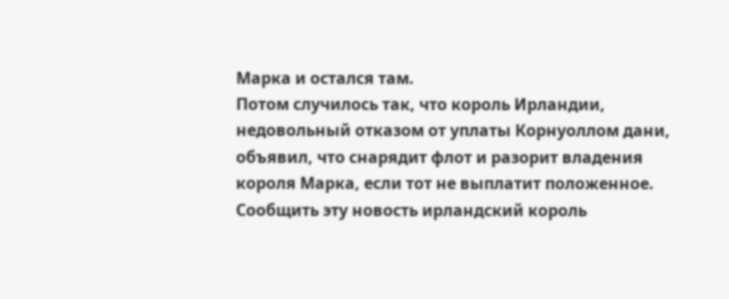Марка и остался там.
Потом случилось так, что король Ирландии, недовольный отказом от уплаты Корнуоллом дани, объявил, что снарядит флот и разорит владения короля Марка, если тот не выплатит положенное. Сообщить эту новость ирландский король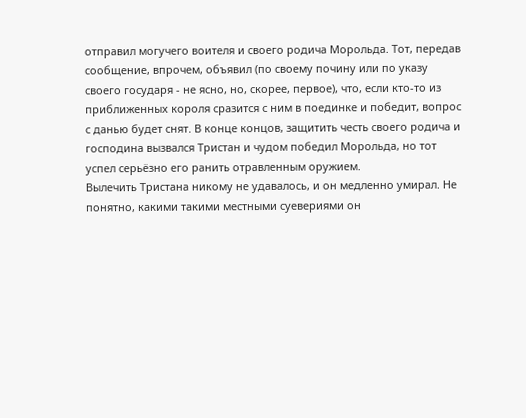отправил могучего воителя и своего родича Морольда. Тот, передав сообщение, впрочем, объявил (по своему почину или по указу своего государя - не ясно, но, скорее, первое), что, если кто-то из приближенных короля сразится с ним в поединке и победит, вопрос с данью будет снят. В конце концов, защитить честь своего родича и господина вызвался Тристан и чудом победил Морольда, но тот успел серьёзно его ранить отравленным оружием.
Вылечить Тристана никому не удавалось, и он медленно умирал. Не понятно, какими такими местными суевериями он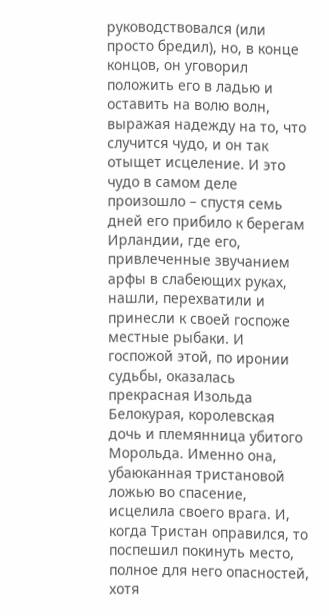руководствовался (или просто бредил), но, в конце концов, он уговорил положить его в ладью и оставить на волю волн, выражая надежду на то, что случится чудо, и он так отыщет исцеление. И это чудо в самом деле произошло – спустя семь дней его прибило к берегам Ирландии, где его, привлеченные звучанием арфы в слабеющих руках, нашли, перехватили и принесли к своей госпоже местные рыбаки. И госпожой этой, по иронии судьбы, оказалась прекрасная Изольда Белокурая, королевская дочь и племянница убитого Морольда. Именно она, убаюканная тристановой ложью во спасение, исцелила своего врага. И, когда Тристан оправился, то поспешил покинуть место, полное для него опасностей, хотя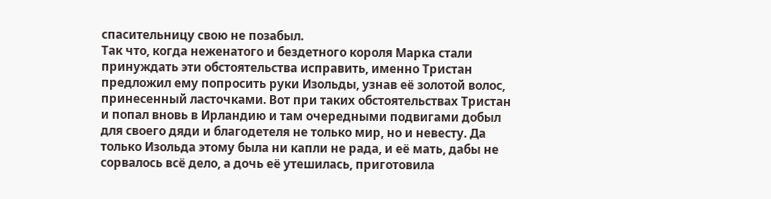спасительницу свою не позабыл.
Так что, когда неженатого и бездетного короля Марка стали принуждать эти обстоятельства исправить, именно Тристан предложил ему попросить руки Изольды, узнав её золотой волос, принесенный ласточками. Вот при таких обстоятельствах Тристан и попал вновь в Ирландию и там очередными подвигами добыл для своего дяди и благодетеля не только мир, но и невесту. Да только Изольда этому была ни капли не рада, и её мать, дабы не сорвалось всё дело, а дочь её утешилась, приготовила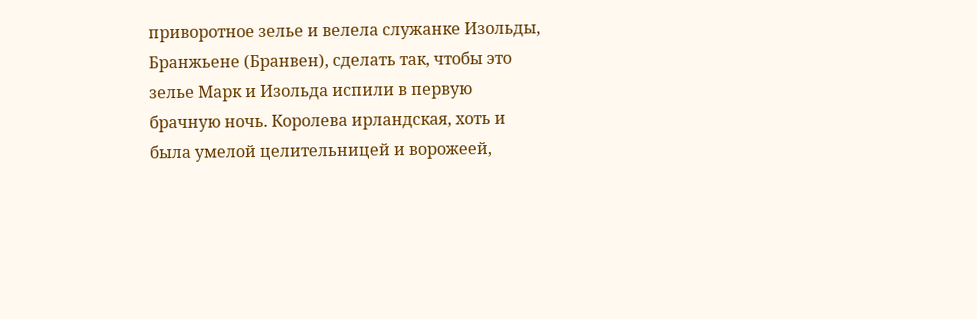приворотное зелье и велела служанке Изольды, Бранжьене (Бранвен), сделать так, чтобы это зелье Марк и Изольда испили в первую брачную ночь. Королева ирландская, хоть и была умелой целительницей и ворожеей,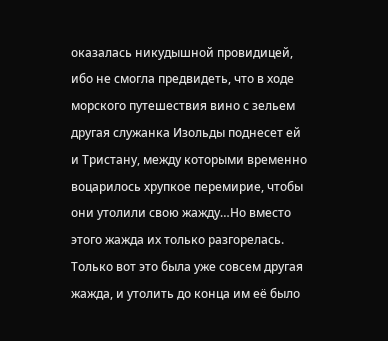оказалась никудышной провидицей, ибо не смогла предвидеть, что в ходе морского путешествия вино с зельем другая служанка Изольды поднесет ей и Тристану, между которыми временно воцарилось хрупкое перемирие, чтобы они утолили свою жажду…Но вместо этого жажда их только разгорелась. Только вот это была уже совсем другая жажда, и утолить до конца им её было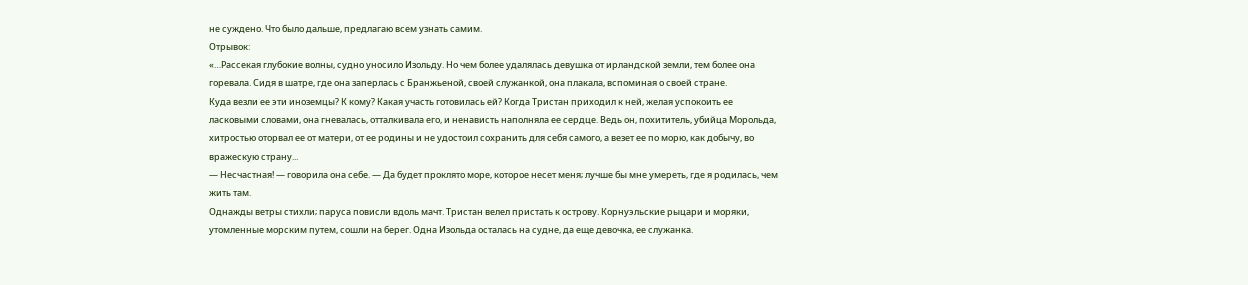не суждено. Что было дальше, предлагаю всем узнать самим.
Отрывок:
«…Рассекая глубокие волны, судно уносило Изольду. Но чем более удалялась девушка от ирландской земли, тем более она горевала. Сидя в шатре, где она заперлась с Бранжьеной, своей служанкой, она плакала, вспоминая о своей стране.
Куда везли ее эти иноземцы? К кому? Какая участь готовилась ей? Когда Тристан приходил к ней, желая успокоить ее ласковыми словами, она гневалась, отталкивала его, и ненависть наполняла ее сердце. Ведь он, похититель, убийца Морольда, хитростью оторвал ее от матери, от ее родины и не удостоил сохранить для себя самого, а везет ее по морю, как добычу, во вражескую страну...
— Несчастная! — говорила она себе. — Да будет проклято море, которое несет меня; лучше бы мне умереть, где я родилась, чем жить там.
Однажды ветры стихли; паруса повисли вдоль мачт. Тристан велел пристать к острову. Корнуэльские рыцари и моряки, утомленные морским путем, сошли на берег. Одна Изольда осталась на судне, да еще девочка, ее служанка.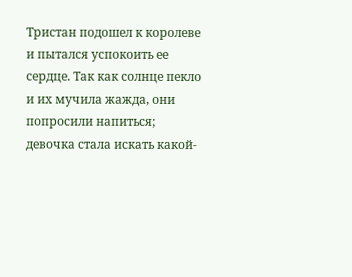Тристан подошел к королеве и пытался успокоить ее сердце. Так как солнце пекло и их мучила жажда, они попросили напиться; девочка стала искать какой-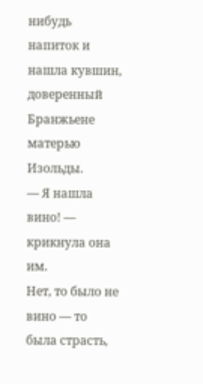нибудь напиток и нашла кувшин, доверенный Бранжьене матерью Изольды.
— Я нашла вино! — крикнула она им.
Нет, то было не вино — то была страсть,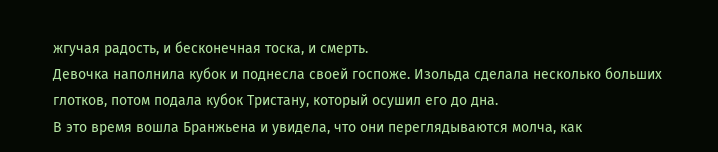жгучая радость, и бесконечная тоска, и смерть.
Девочка наполнила кубок и поднесла своей госпоже. Изольда сделала несколько больших глотков, потом подала кубок Тристану, который осушил его до дна.
В это время вошла Бранжьена и увидела, что они переглядываются молча, как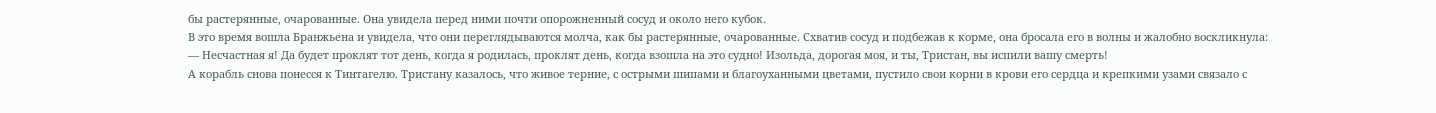бы растерянные, очарованные. Она увидела перед ними почти опорожненный сосуд и около него кубок.
В это время вошла Бранжьена и увидела, что они переглядываются молча, как бы растерянные, очарованные. Схватив сосуд и подбежав к корме, она бросала его в волны и жалобно воскликнула:
— Несчастная я! Да будет проклят тот день, когда я родилась, проклят день, когда взошла на это судно! Изольда, дорогая моя, и ты, Тристан, вы испили вашу смерть!
А корабль снова понесся к Тинтагелю. Тристану казалось, что живое терние, с острыми шипами и благоуханными цветами, пустило свои корни в крови его сердца и крепкими узами связало с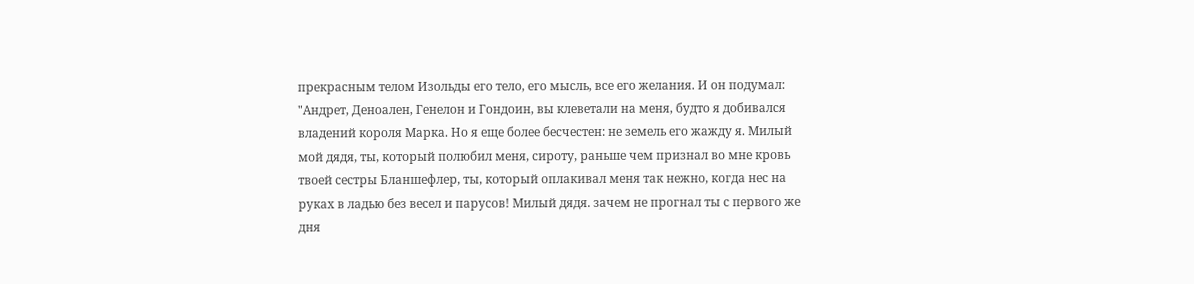прекрасным телом Изольды его тело, его мысль, все его желания. И он подумал: "Андрет, Деноален, Генелон и Гондоин, вы клеветали на меня, будто я добивался владений короля Марка. Но я еще более бесчестен: не земель его жажду я. Милый мой дядя, ты, который полюбил меня, сироту, раньше чем признал во мне кровь твоей сестры Бланшефлер, ты, который оплакивал меня так нежно, когда нес на руках в ладью без весел и парусов! Милый дядя. зачем не прогнал ты с первого же дня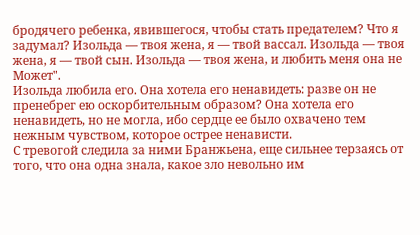бродячего ребенка, явившегося, чтобы стать предателем? Что я задумал? Изольда — твоя жена, я — твой вассал. Изольда — твоя жена, я — твой сын. Изольда — твоя жена, и любить меня она не Может".
Изольда любила его. Она хотела его ненавидеть: разве он не пренебрег ею оскорбительным образом? Она хотела его ненавидеть, но не могла, ибо сердце ее было охвачено тем нежным чувством, которое острее ненависти.
С тревогой следила за ними Бранжьена, еще сильнее терзаясь от того, что она одна знала, какое зло невольно им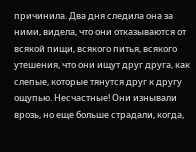причинила. Два дня следила она за ними, видела, что они отказываются от всякой пищи, всякого питья, всякого утешения, что они ищут друг друга, как слепые, которые тянутся друг к другу ощупью. Несчастные! Они изнывали врозь, но еще больше страдали, когда,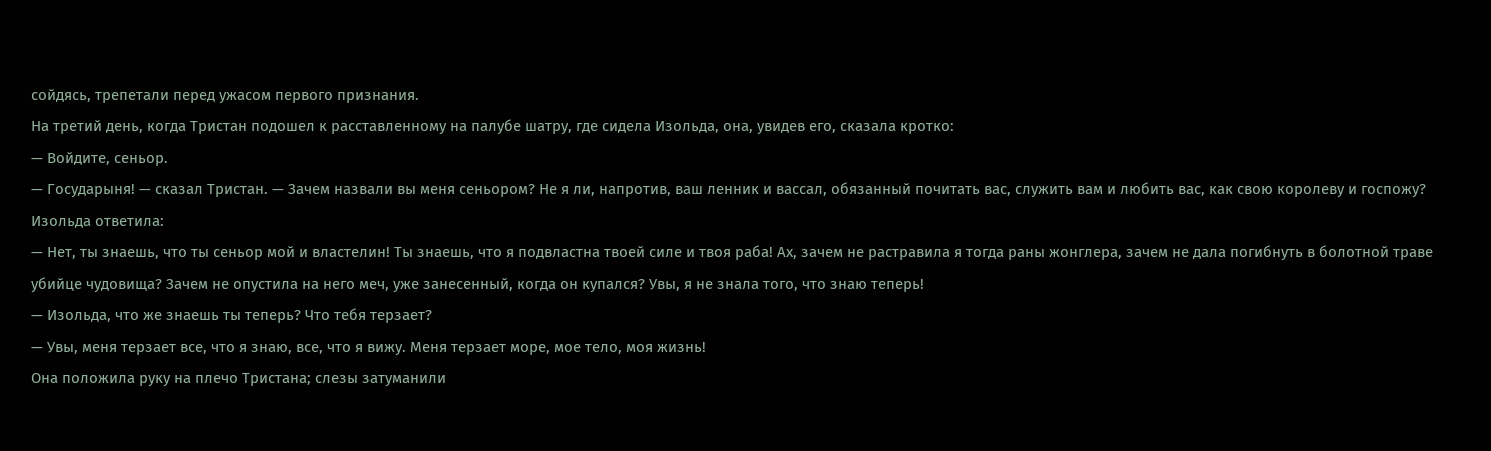сойдясь, трепетали перед ужасом первого признания.
На третий день, когда Тристан подошел к расставленному на палубе шатру, где сидела Изольда, она, увидев его, сказала кротко:
— Войдите, сеньор.
— Государыня! — сказал Тристан. — Зачем назвали вы меня сеньором? Не я ли, напротив, ваш ленник и вассал, обязанный почитать вас, служить вам и любить вас, как свою королеву и госпожу?
Изольда ответила:
— Нет, ты знаешь, что ты сеньор мой и властелин! Ты знаешь, что я подвластна твоей силе и твоя раба! Ах, зачем не растравила я тогда раны жонглера, зачем не дала погибнуть в болотной траве убийце чудовища? Зачем не опустила на него меч, уже занесенный, когда он купался? Увы, я не знала того, что знаю теперь!
— Изольда, что же знаешь ты теперь? Что тебя терзает?
— Увы, меня терзает все, что я знаю, все, что я вижу. Меня терзает море, мое тело, моя жизнь!
Она положила руку на плечо Тристана; слезы затуманили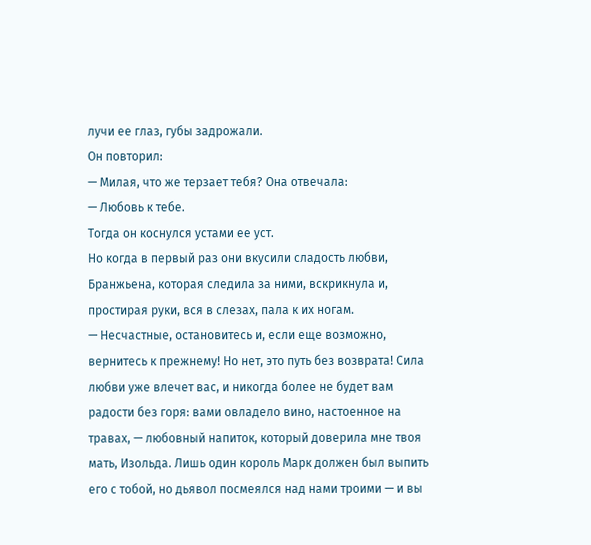лучи ее глаз, губы задрожали.
Он повторил:
— Милая, что же терзает тебя? Она отвечала:
— Любовь к тебе.
Тогда он коснулся устами ее уст.
Но когда в первый раз они вкусили сладость любви, Бранжьена, которая следила за ними, вскрикнула и, простирая руки, вся в слезах, пала к их ногам.
— Несчастные, остановитесь и, если еще возможно, вернитесь к прежнему! Но нет, это путь без возврата! Сила любви уже влечет вас, и никогда более не будет вам радости без горя: вами овладело вино, настоенное на травах, — любовный напиток, который доверила мне твоя мать, Изольда. Лишь один король Марк должен был выпить его с тобой, но дьявол посмеялся над нами троими — и вы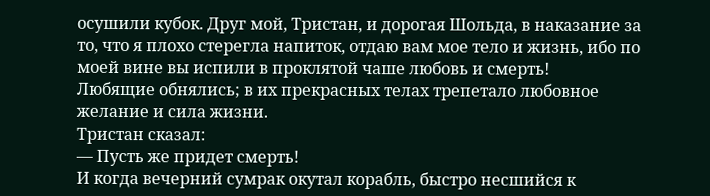осушили кубок. Друг мой, Тристан, и дорогая Шольда, в наказание за то, что я плохо стерегла напиток, отдаю вам мое тело и жизнь, ибо по моей вине вы испили в проклятой чаше любовь и смерть!
Любящие обнялись; в их прекрасных телах трепетало любовное желание и сила жизни.
Тристан сказал:
— Пусть же придет смерть!
И когда вечерний сумрак окутал корабль, быстро несшийся к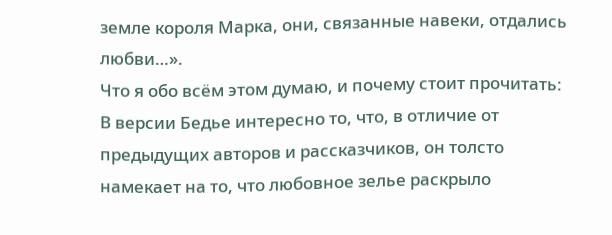земле короля Марка, они, связанные навеки, отдались любви…».
Что я обо всём этом думаю, и почему стоит прочитать:
В версии Бедье интересно то, что, в отличие от предыдущих авторов и рассказчиков, он толсто намекает на то, что любовное зелье раскрыло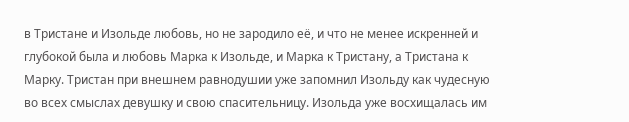в Тристане и Изольде любовь, но не зародило её, и что не менее искренней и глубокой была и любовь Марка к Изольде, и Марка к Тристану, а Тристана к Марку. Тристан при внешнем равнодушии уже запомнил Изольду как чудесную во всех смыслах девушку и свою спасительницу. Изольда уже восхищалась им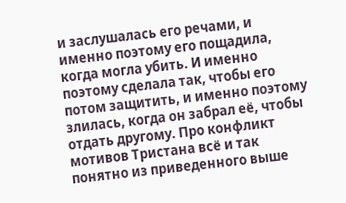и заслушалась его речами, и именно поэтому его пощадила, когда могла убить. И именно поэтому сделала так, чтобы его потом защитить, и именно поэтому злилась, когда он забрал её, чтобы отдать другому. Про конфликт мотивов Тристана всё и так понятно из приведенного выше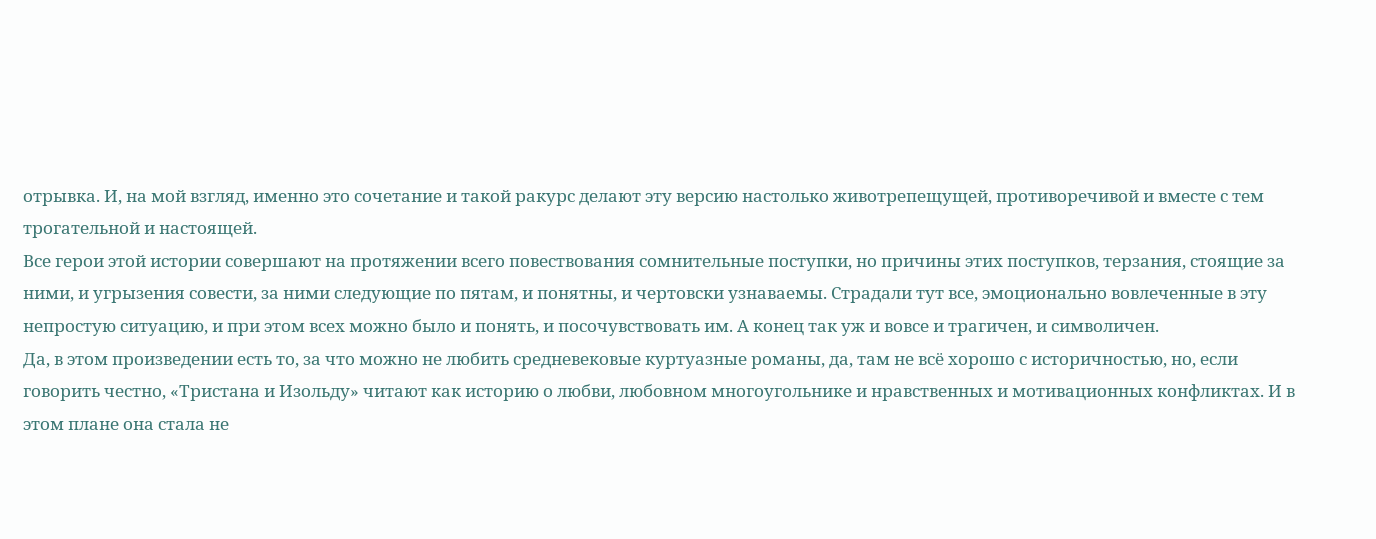отрывка. И, на мой взгляд, именно это сочетание и такой ракурс делают эту версию настолько животрепещущей, противоречивой и вместе с тем трогательной и настоящей.
Все герои этой истории совершают на протяжении всего повествования сомнительные поступки, но причины этих поступков, терзания, стоящие за ними, и угрызения совести, за ними следующие по пятам, и понятны, и чертовски узнаваемы. Страдали тут все, эмоционально вовлеченные в эту непростую ситуацию, и при этом всех можно было и понять, и посочувствовать им. А конец так уж и вовсе и трагичен, и символичен.
Да, в этом произведении есть то, за что можно не любить средневековые куртуазные романы, да, там не всё хорошо с историчностью, но, если говорить честно, «Тристана и Изольду» читают как историю о любви, любовном многоугольнике и нравственных и мотивационных конфликтах. И в этом плане она стала не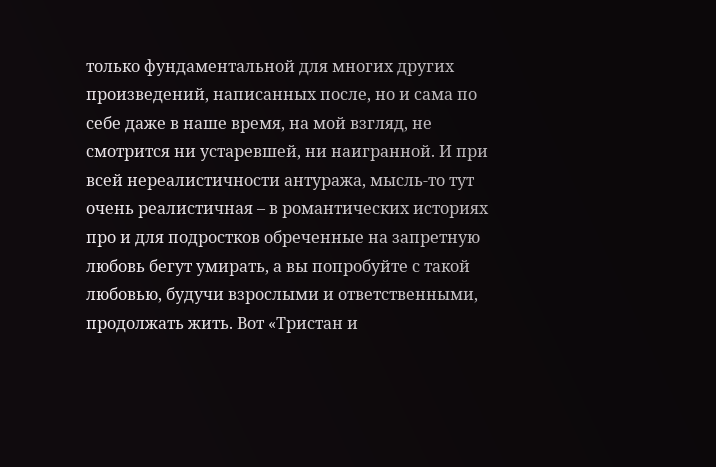только фундаментальной для многих других произведений, написанных после, но и сама по себе даже в наше время, на мой взгляд, не смотрится ни устаревшей, ни наигранной. И при всей нереалистичности антуража, мысль-то тут очень реалистичная – в романтических историях про и для подростков обреченные на запретную любовь бегут умирать, а вы попробуйте с такой любовью, будучи взрослыми и ответственными, продолжать жить. Вот «Тристан и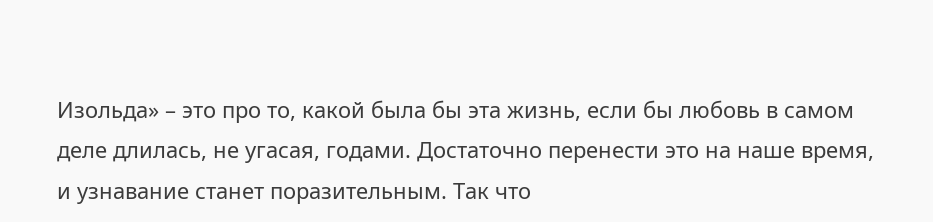Изольда» – это про то, какой была бы эта жизнь, если бы любовь в самом деле длилась, не угасая, годами. Достаточно перенести это на наше время, и узнавание станет поразительным. Так что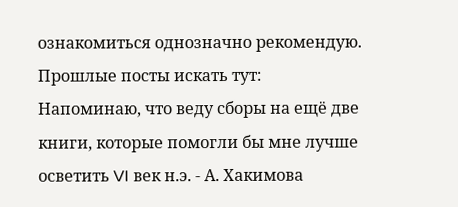ознакомиться однозначно рекомендую.
Прошлые посты искать тут:
Напоминаю, что веду сборы на ещё две книги, которые помогли бы мне лучше осветить VI век н.э. - А. Хакимова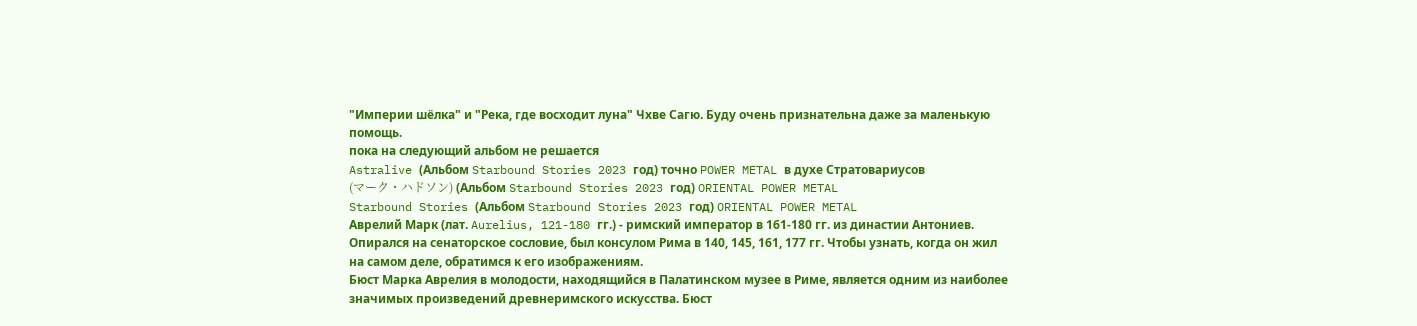"Империи шёлка" и "Река, где восходит луна" Чхве Сагю. Буду очень признательна даже за маленькую помощь.
пока на следующий альбом не решается
Astralive (Альбом Starbound Stories 2023 год) точно POWER METAL в духе Стратовариусов
(マーク・ハドソン) (Альбом Starbound Stories 2023 год) ORIENTAL POWER METAL
Starbound Stories (Альбом Starbound Stories 2023 год) ORIENTAL POWER METAL
Аврелий Марк (лат. Aurelius, 121-180 гг.) - римский император в 161-180 гг. из династии Антониев. Опирался на сенаторское сословие, был консулом Рима в 140, 145, 161, 177 гг. Чтобы узнать, когда он жил на самом деле, обратимся к его изображениям.
Бюст Марка Аврелия в молодости, находящийся в Палатинском музее в Риме, является одним из наиболее значимых произведений древнеримского искусства. Бюст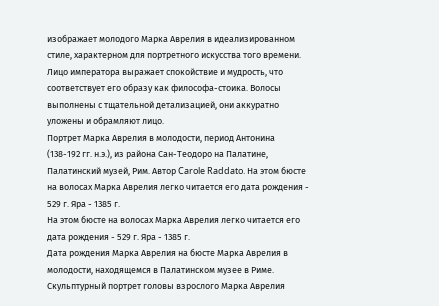изображает молодого Марка Аврелия в идеализированном стиле, характерном для портретного искусства того времени. Лицо императора выражает спокойствие и мудрость, что соответствует его образу как философа-стоика. Волосы выполнены с тщательной детализацией, они аккуратно уложены и обрамляют лицо.
Портрет Марка Аврелия в молодости, период Антонина (138-192 гг. н.э.), из района Сан-Теодоро на Палатине, Палатинский музей, Рим. Автор Carole Raddato. На этом бюсте на волосах Марка Аврелия легко читается его дата рождения - 529 г. Яра - 1385 г.
На этом бюсте на волосах Марка Аврелия легко читается его дата рождения - 529 г. Яра - 1385 г.
Дата рождения Марка Аврелия на бюсте Марка Аврелия в молодости, находящемся в Палатинском музее в Риме.
Скульптурный портрет головы взрослого Марка Аврелия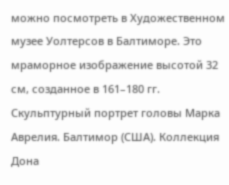можно посмотреть в Художественном музее Уолтерсов в Балтиморе. Это мраморное изображение высотой 32 см, созданное в 161–180 гг.
Скульптурный портрет головы Марка Аврелия. Балтимор (США). Коллекция Дона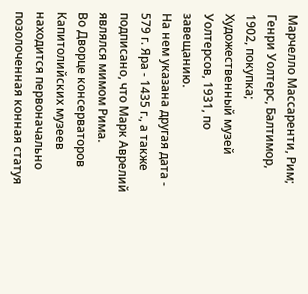Марчелло Массаренти, Рим; Генри Уолтерс, Балтимор, 1902, покупка; Художественный музей Уолтерсов, 1931, по завещанию.
На нем указана другая дата - 579 г. Яра - 1435 г., а также подписано, что Марк Аврелий являлся мимом Рима.
Во Дворце консерваторов Капитолийских музеев находится первоначально позолоченная конная статуя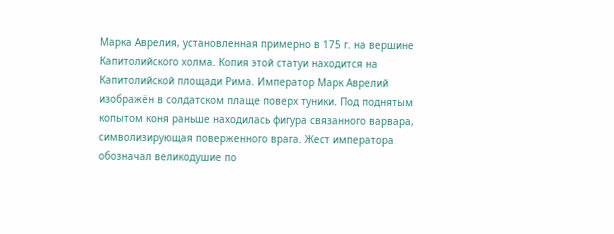Марка Аврелия, установленная примерно в 175 г. на вершине Капитолийского холма. Копия этой статуи находится на Капитолийской площади Рима. Император Марк Аврелий изображён в солдатском плаще поверх туники. Под поднятым копытом коня раньше находилась фигура связанного варвара, символизирующая поверженного врага. Жест императора обозначал великодушие по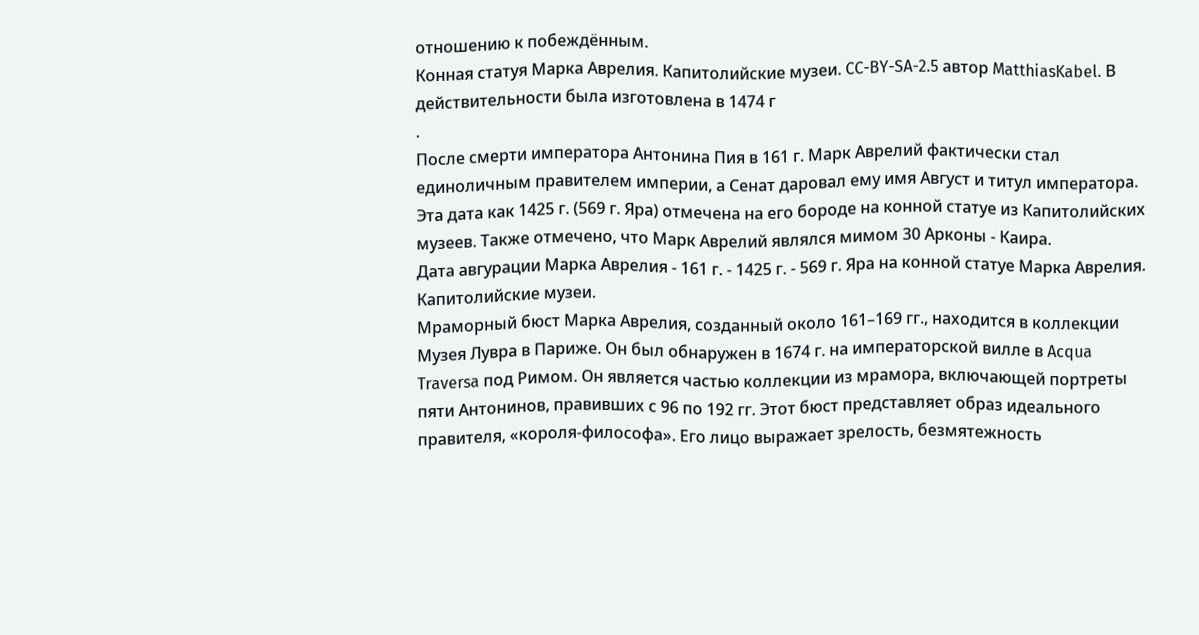отношению к побеждённым.
Конная статуя Марка Аврелия. Капитолийские музеи. CC-BY-SA-2.5 автор MatthiasKabel. В действительности была изготовлена в 1474 г
.
После смерти императора Антонина Пия в 161 г. Марк Аврелий фактически стал единоличным правителем империи, а Сенат даровал ему имя Август и титул императора. Эта дата как 1425 г. (569 г. Яра) отмечена на его бороде на конной статуе из Капитолийских музеев. Также отмечено, что Марк Аврелий являлся мимом 30 Арконы - Каира.
Дата авгурации Марка Аврелия - 161 г. - 1425 г. - 569 г. Яра на конной статуе Марка Аврелия. Капитолийские музеи.
Мраморный бюст Марка Аврелия, созданный около 161–169 гг., находится в коллекции Музея Лувра в Париже. Он был обнаружен в 1674 г. на императорской вилле в Acqua Traversa под Римом. Он является частью коллекции из мрамора, включающей портреты пяти Антонинов, правивших с 96 по 192 гг. Этот бюст представляет образ идеального правителя, «короля-философа». Его лицо выражает зрелость, безмятежность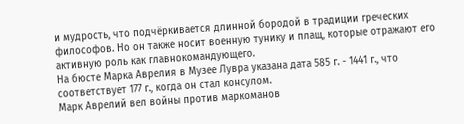и мудрость, что подчёркивается длинной бородой в традиции греческих философов. Но он также носит военную тунику и плащ, которые отражают его активную роль как главнокомандующего.
На бюсте Марка Аврелия в Музее Лувра указана дата 585 г. - 1441 г., что соответствует 177 г., когда он стал консулом.
Марк Аврелий вел войны против маркоманов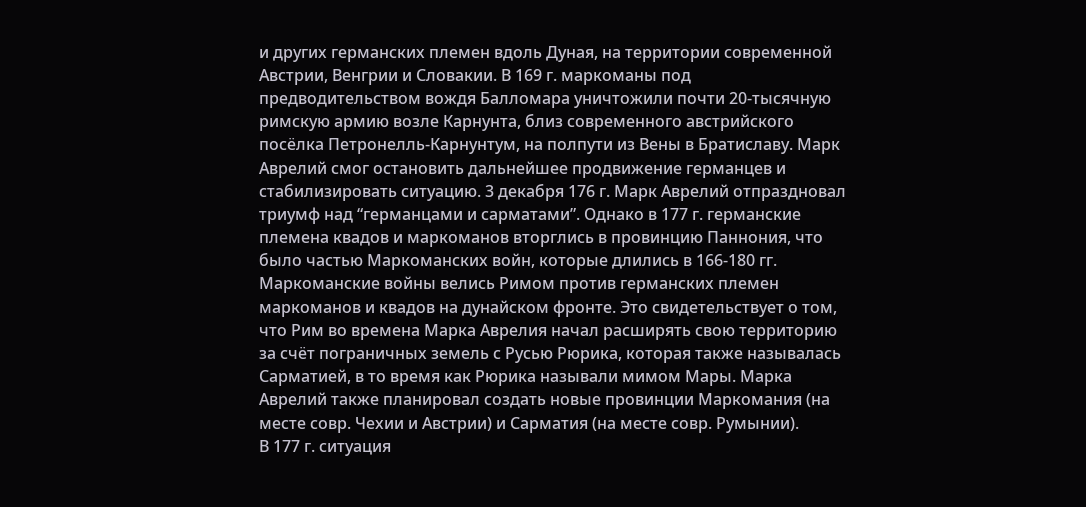и других германских племен вдоль Дуная, на территории современной Австрии, Венгрии и Словакии. В 169 г. маркоманы под предводительством вождя Балломара уничтожили почти 20-тысячную римскую армию возле Карнунта, близ современного австрийского посёлка Петронелль-Карнунтум, на полпути из Вены в Братиславу. Марк Аврелий смог остановить дальнейшее продвижение германцев и стабилизировать ситуацию. 3 декабря 176 г. Марк Аврелий отпраздновал триумф над “германцами и сарматами”. Однако в 177 г. германские племена квадов и маркоманов вторглись в провинцию Паннония, что было частью Маркоманских войн, которые длились в 166-180 гг. Маркоманские войны велись Римом против германских племен маркоманов и квадов на дунайском фронте. Это свидетельствует о том, что Рим во времена Марка Аврелия начал расширять свою территорию за счёт пограничных земель с Русью Рюрика, которая также называлась Сарматией, в то время как Рюрика называли мимом Мары. Марка Аврелий также планировал создать новые провинции Маркомания (на месте совр. Чехии и Австрии) и Сарматия (на месте совр. Румынии).
В 177 г. ситуация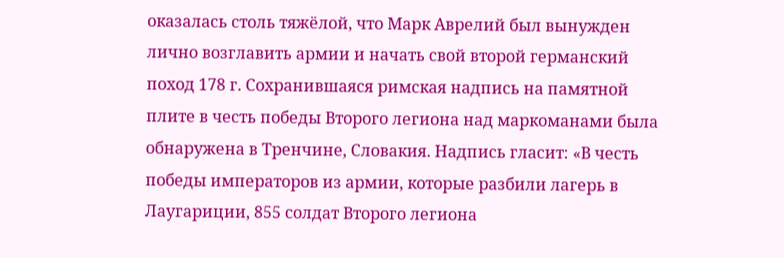оказалась столь тяжёлой, что Марк Аврелий был вынужден лично возглавить армии и начать свой второй германский поход 178 г. Сохранившаяся римская надпись на памятной плите в честь победы Второго легиона над маркоманами была обнаружена в Тренчине, Словакия. Надпись гласит: «В честь победы императоров из армии, которые разбили лагерь в Лаугариции, 855 солдат Второго легиона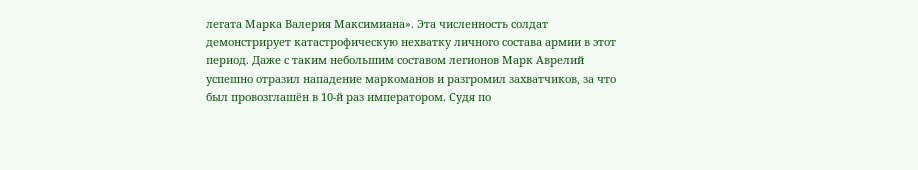легата Марка Валерия Максимиана». Эта численность солдат демонстрирует катастрофическую нехватку личного состава армии в этот период. Даже с таким небольшим составом легионов Марк Аврелий успешно отразил нападение маркоманов и разгромил захватчиков, за что был провозглашён в 10-й раз императором. Судя по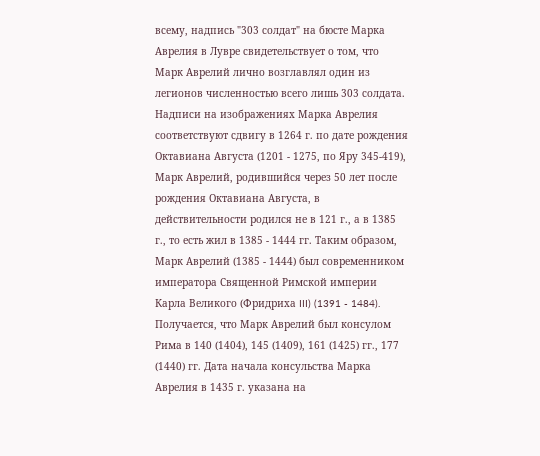всему, надпись "303 солдат" на бюсте Марка Аврелия в Лувре свидетельствует о том, что Марк Аврелий лично возглавлял один из легионов численностью всего лишь 303 солдата.
Надписи на изображениях Марка Аврелия соответствуют сдвигу в 1264 г. по дате рождения Октавиана Августа (1201 - 1275, по Яру 345-419), Марк Аврелий, родившийся через 50 лет после рождения Октавиана Августа, в действительности родился не в 121 г., а в 1385 г., то есть жил в 1385 - 1444 гг. Таким образом, Марк Аврелий (1385 - 1444) был современником императора Священной Римской империи Карла Великого (Фридриха III) (1391 - 1484). Получается, что Марк Аврелий был консулом Рима в 140 (1404), 145 (1409), 161 (1425) гг., 177 (1440) гг. Дата начала консульства Марка Аврелия в 1435 г. указана на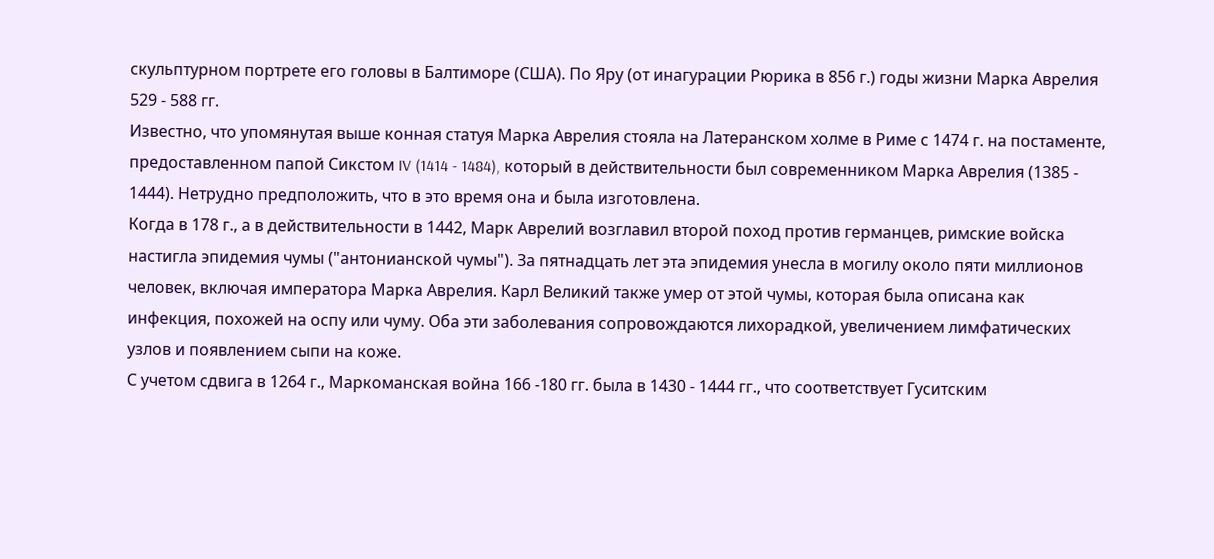скульптурном портрете его головы в Балтиморе (США). По Яру (от инагурации Рюрика в 856 г.) годы жизни Марка Аврелия 529 - 588 гг.
Известно, что упомянутая выше конная статуя Марка Аврелия стояла на Латеранском холме в Риме с 1474 г. на постаменте, предоставленном папой Сикстом IV (1414 - 1484), который в действительности был современником Марка Аврелия (1385 - 1444). Нетрудно предположить, что в это время она и была изготовлена.
Когда в 178 г., а в действительности в 1442, Марк Аврелий возглавил второй поход против германцев, римские войска настигла эпидемия чумы ("антонианской чумы"). За пятнадцать лет эта эпидемия унесла в могилу около пяти миллионов человек, включая императора Марка Аврелия. Карл Великий также умер от этой чумы, которая была описана как инфекция, похожей на оспу или чуму. Оба эти заболевания сопровождаются лихорадкой, увеличением лимфатических узлов и появлением сыпи на коже.
С учетом сдвига в 1264 г., Маркоманская война 166 -180 гг. была в 1430 - 1444 гг., что соответствует Гуситским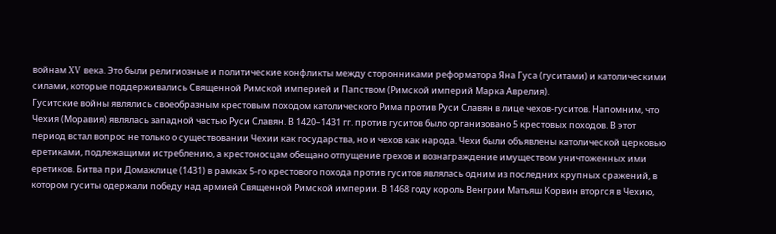войнам XV века. Это были религиозные и политические конфликты между сторонниками реформатора Яна Гуса (гуситами) и католическими силами, которые поддерживались Священной Римской империей и Папством (Римской империй Марка Аврелия).
Гуситские войны являлись своеобразным крестовым походом католического Рима против Руси Славян в лице чехов-гуситов. Напомним, что Чехия (Моравия) являлась западной частью Руси Славян. В 1420–1431 гг. против гуситов было организовано 5 крестовых походов. В этот период встал вопрос не только о существовании Чехии как государства, но и чехов как народа. Чехи были объявлены католической церковью еретиками, подлежащими истреблению, а крестоносцам обещано отпущение грехов и вознаграждение имуществом уничтоженных ими еретиков. Битва при Домажлице (1431) в рамках 5-го крестового похода против гуситов являлась одним из последних крупных сражений, в котором гуситы одержали победу над армией Священной Римской империи. В 1468 году король Венгрии Матьяш Корвин вторгся в Чехию,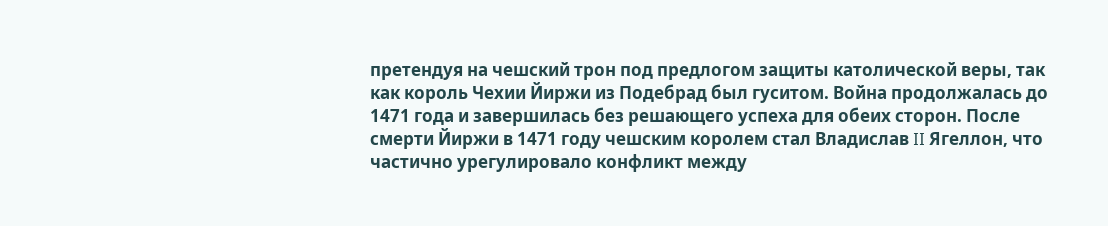претендуя на чешский трон под предлогом защиты католической веры, так как король Чехии Йиржи из Подебрад был гуситом. Война продолжалась до 1471 года и завершилась без решающего успеха для обеих сторон. После смерти Йиржи в 1471 году чешским королем стал Владислав II Ягеллон, что частично урегулировало конфликт между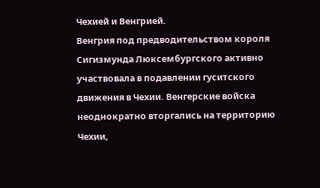Чехией и Венгрией.
Венгрия под предводительством короля Сигизмунда Люксембургского активно участвовала в подавлении гуситского движения в Чехии. Венгерские войска неоднократно вторгались на территорию Чехии,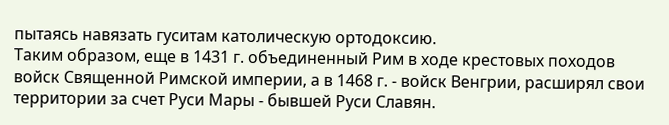пытаясь навязать гуситам католическую ортодоксию.
Таким образом, еще в 1431 г. объединенный Рим в ходе крестовых походов войск Священной Римской империи, а в 1468 г. - войск Венгрии, расширял свои территории за счет Руси Мары - бывшей Руси Славян.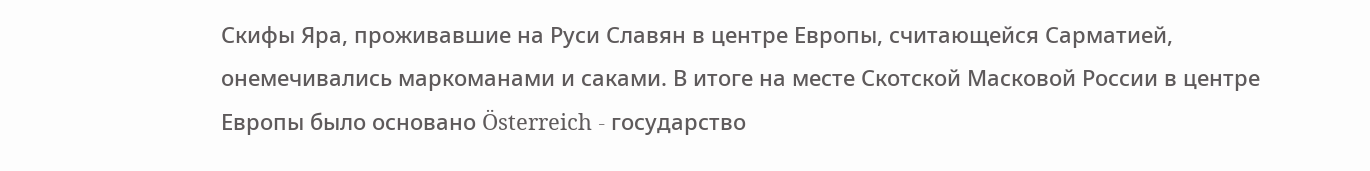Скифы Яра, проживавшие на Руси Славян в центре Европы, считающейся Сарматией, онемечивались маркоманами и саками. В итоге на месте Скотской Масковой России в центре Европы было основано Österreich - государство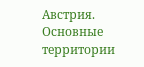Австрия.
Основные территории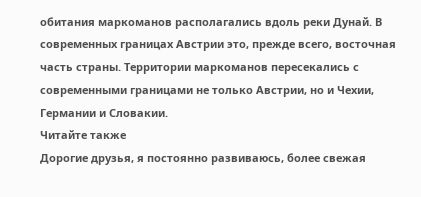обитания маркоманов располагались вдоль реки Дунай. В современных границах Австрии это, прежде всего, восточная часть страны. Территории маркоманов пересекались с современными границами не только Австрии, но и Чехии, Германии и Словакии.
Читайте также
Дорогие друзья, я постоянно развиваюсь, более свежая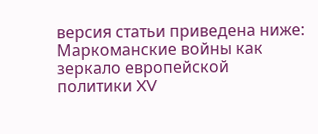версия статьи приведена ниже:
Маркоманские войны как зеркало европейской политики XV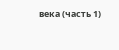века (часть 1)